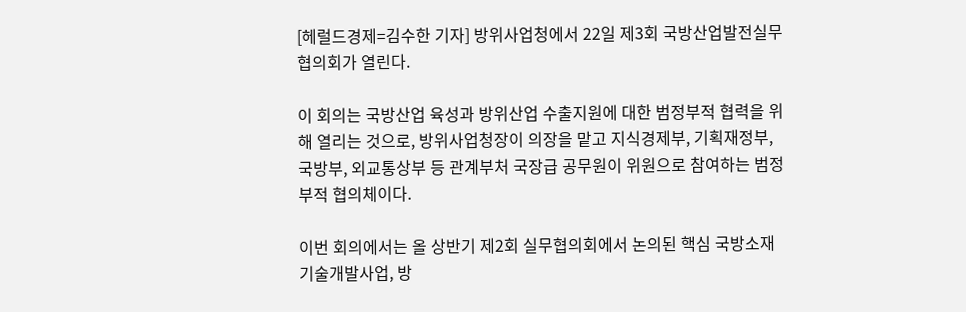[헤럴드경제=김수한 기자] 방위사업청에서 22일 제3회 국방산업발전실무협의회가 열린다.

이 회의는 국방산업 육성과 방위산업 수출지원에 대한 범정부적 협력을 위해 열리는 것으로, 방위사업청장이 의장을 맡고 지식경제부, 기획재정부, 국방부, 외교통상부 등 관계부처 국장급 공무원이 위원으로 참여하는 범정부적 협의체이다.

이번 회의에서는 올 상반기 제2회 실무협의회에서 논의된 핵심 국방소재 기술개발사업, 방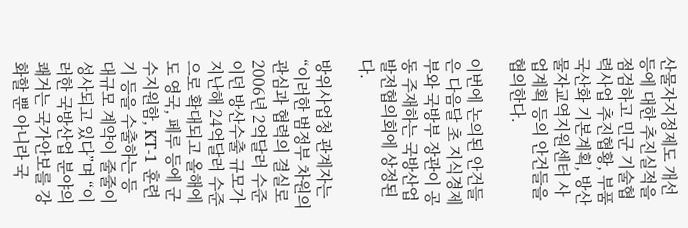산물자지정제도 개선 등에 대한 추진실적을 점검하고 민군 기술협력사업 추진협황, 부품국산화 기본계획, 방산물자교역지원센터 사업계획 등의 안건들을 협의한다.

이번에 논의된 안건들은 다음달 초 지식경제부와 국방부 장관이 공동 주재하는 국방산업발전협의회에 상정된다.

방위사업청 관계자는 “이러한 범정부 차원의 관심과 협력의 결실로 2006년 2억달러 수준이던 방산수출 규모가 지난해 24억달러 수준으로 확대되고 올해에도 영국, 페루 등에 군수지원함, KT-1 훈련기 등을 수출하는 등 대규모 계약이 줄줄이 성사되고 있다”며 “이러한 국방산업 분야의 쾌거는 국가안보를 강화할 뿐 아니라 국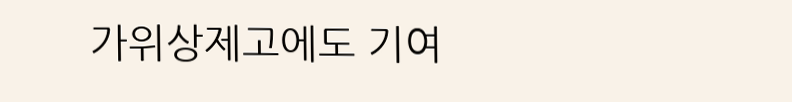가위상제고에도 기여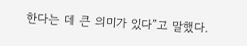한다는 데 큰 의미가 있다”고 말했다.